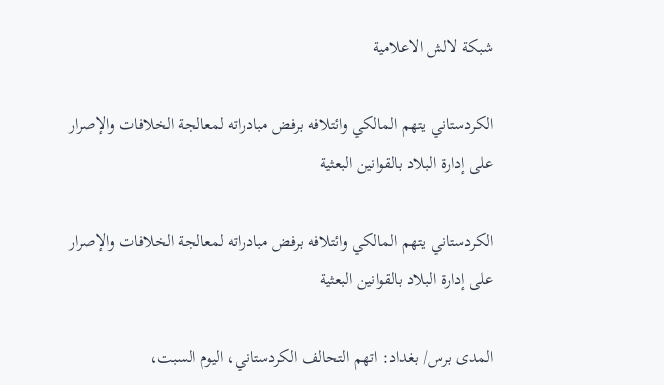شبكة لالش الاعلامية

الكردستاني يتهم المالكي وائتلافه برفض مبادراته لمعالجة الخلافات والإصرار على إدارة البلاد بالقوانين البعثية

الكردستاني يتهم المالكي وائتلافه برفض مبادراته لمعالجة الخلافات والإصرار على إدارة البلاد بالقوانين البعثية

المدى برس/ بغداد: اتهم التحالف الكردستاني، اليوم السبت،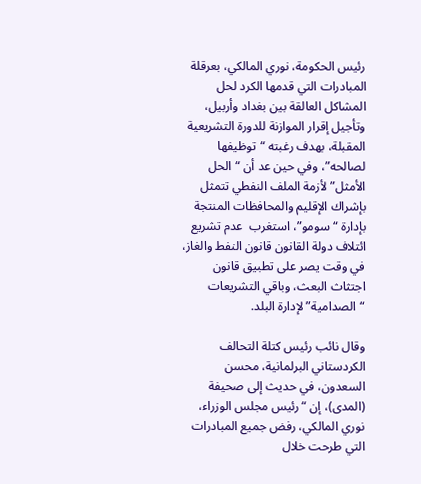رئيس الحكومة، نوري المالكي، بعرقلة المبادرات التي قدمها الكرد لحل المشاكل العالقة بين بغداد وأربيل، وتأجيل إقرار الموازنة للدورة التشريعية المقبلة، بهدف رغبته “توظيفها لصالحه”، وفي حين عد أن “الحل الأمثل” لأزمة الملف النفطي تتمثل بإشراك الإقليم والمحافظات المنتجة بإدارة “سومو”، استغرب  عدم تشريع ائتلاف دولة القانون قانون النفط والغاز، في وقت يصر على تطبيق قانون اجتثاث البعث، وباقي التشريعات “الصدامية” لإدارة البلد.

وقال نائب رئيس كتلة التحالف الكردستاني البرلمانية، محسن السعدون، في حديث إلى صحيفة (المدى)، إن “رئيس مجلس الوزراء، نوري المالكي، رفض جميع المبادرات التي طرحت خلال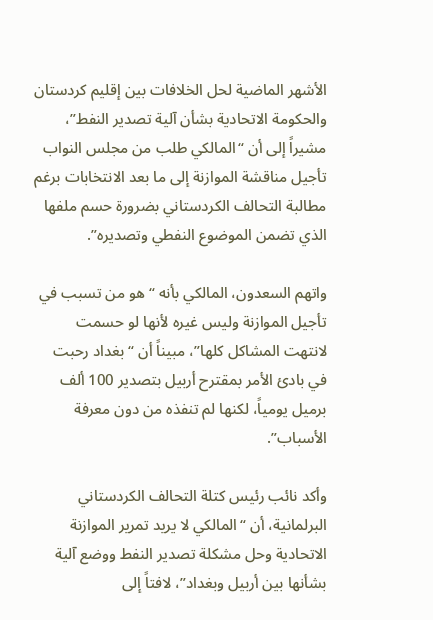الأشهر الماضية لحل الخلافات بين إقليم كردستان والحكومة الاتحادية بشأن آلية تصدير النفط”، مشيراً إلى أن “المالكي طلب من مجلس النواب تأجيل مناقشة الموازنة إلى ما بعد الانتخابات برغم مطالبة التحالف الكردستاني بضرورة حسم ملفها الذي تضمن الموضوع النفطي وتصديره”.

واتهم السعدون، المالكي بأنه “هو من تسبب في تأجيل الموازنة وليس غيره لأنها لو حسمت لانتهت المشاكل كلها”، مبيناً أن “بغداد رحبت في بادئ الأمر بمقترح أربيل بتصدير 100 ألف برميل يومياً، لكنها لم تنفذه من دون معرفة الأسباب”.

وأكد نائب رئيس كتلة التحالف الكردستاني البرلمانية، أن “المالكي لا يريد تمرير الموازنة الاتحادية وحل مشكلة تصدير النفط ووضع آلية بشأنها بين أربيل وبغداد”، لافتاً إلى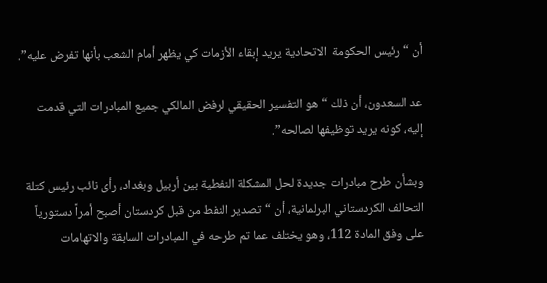أن “رئيس الحكومة  الاتحادية يريد إبقاء الأزمات كي يظهر أمام الشعب بأنها تفرض عليه”.

عد السعدون، أن ذلك “هو التفسير الحقيقي لرفض المالكي جميع المبادرات التي قدمت إليه، كونه يريد توظيفها لصالحه”.

وبشأن طرح مبادرات جديدة لحل المشكلة النفطية بين أربيل وبغداد، رأى نائب رئيس كتلة التحالف الكردستاني البرلمانية، أن “تصدير النفط من قبل كردستان أصبح أمراً دستورياً على وفق المادة 112، وهو يختلف عما تم طرحه في المبادرات السابقة والاتهامات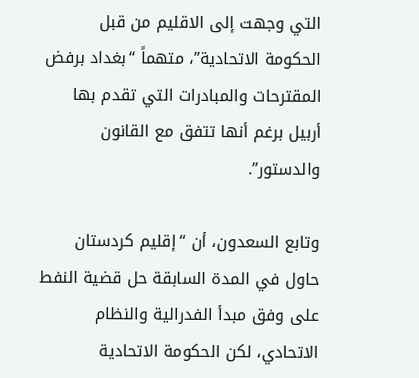التي وجهت إلى الاقليم من قبل الحكومة الاتحادية”، متهماً “بغداد برفض المقترحات والمبادرات التي تقدم بها أربيل برغم أنها تتفق مع القانون والدستور”.

وتابع السعدون، أن “إقليم كردستان حاول في المدة السابقة حل قضية النفط على وفق مبدأ الفدرالية والنظام الاتحادي، لكن الحكومة الاتحادية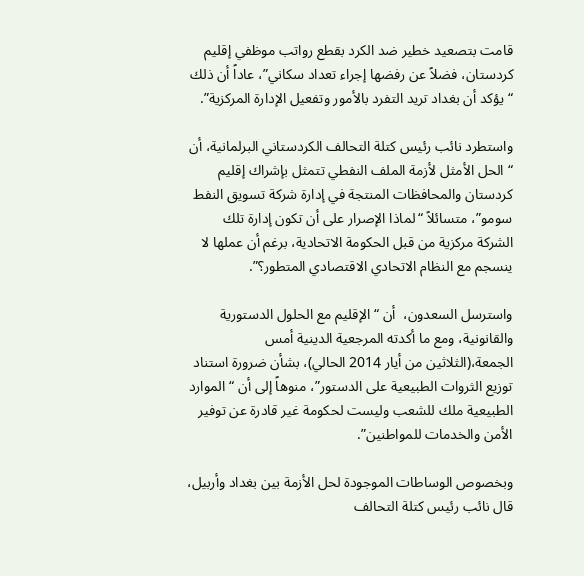قامت بتصعيد خطير ضد الكرد بقطع رواتب موظفي إقليم كردستان، فضلاً عن رفضها إجراء تعداد سكاني”، عاداً أن ذلك “يؤكد أن بغداد تريد التفرد بالأمور وتفعيل الإدارة المركزية”.

واستطرد نائب رئيس كتلة التحالف الكردستاني البرلمانية، أن “الحل الأمثل لأزمة الملف النفطي تتمثل بإشراك إقليم كردستان والمحافظات المنتجة في إدارة شركة تسويق النفط سومو”، متسائلاً “لماذا الإصرار على أن تكون إدارة تلك الشركة مركزية من قبل الحكومة الاتحادية، برغم أن عملها لا ينسجم مع النظام الاتحادي الاقتصادي المتطور؟”.

واسترسل السعدون،  أن “الإقليم مع الحلول الدستورية والقانونية، ومع ما أكدته المرجعية الدينية أمس الجمعة،(الثلاثين من أيار 2014 الحالي)، بشأن ضرورة استناد توزيع الثروات الطبيعية على الدستور”، منوهاً إلى أن “الموارد الطبيعية ملك للشعب وليست لحكومة غير قادرة عن توفير الأمن والخدمات للمواطنين”.

وبخصوص الوساطات الموجودة لحل الأزمة بين بغداد وأربيل، قال نائب رئيس كتلة التحالف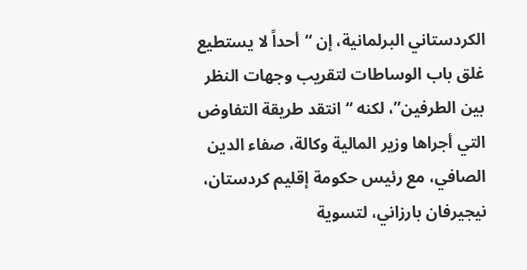الكردستاني البرلمانية، إن “أحداً لا يستطيع غلق باب الوساطات لتقريب وجهات النظر بين الطرفين”، لكنه “انتقد طريقة التفاوض التي أجراها وزير المالية وكالة، صفاء الدين الصافي، مع رئيس حكومة إقليم كردستان، نيجيرفان بارزاني، لتسوية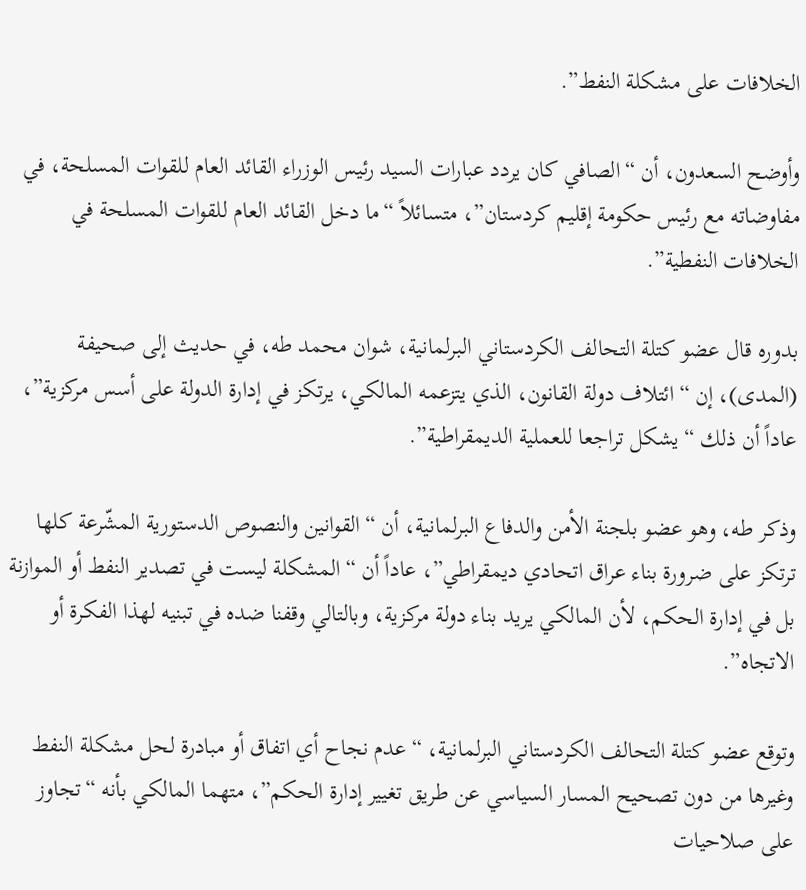الخلافات على مشكلة النفط”.

وأوضح السعدون، أن “الصافي كان يردد عبارات السيد رئيس الوزراء القائد العام للقوات المسلحة، في مفاوضاته مع رئيس حكومة إقليم كردستان”، متسائلاً “ما دخل القائد العام للقوات المسلحة في الخلافات النفطية”.

بدوره قال عضو كتلة التحالف الكردستاني البرلمانية، شوان محمد طه، في حديث إلى صحيفة (المدى)، إن “ائتلاف دولة القانون، الذي يتزعمه المالكي، يرتكز في إدارة الدولة على أسس مركزية”، عاداً أن ذلك “يشكل تراجعا للعملية الديمقراطية”.

وذكر طه، وهو عضو بلجنة الأمن والدفاع البرلمانية، أن “القوانين والنصوص الدستورية المشّرعة كلها ترتكز على ضرورة بناء عراق اتحادي ديمقراطي”، عاداً أن “المشكلة ليست في تصدير النفط أو الموازنة بل في إدارة الحكم، لأن المالكي يريد بناء دولة مركزية، وبالتالي وقفنا ضده في تبنيه لهذا الفكرة أو الاتجاه”.

وتوقع عضو كتلة التحالف الكردستاني البرلمانية، “عدم نجاح أي اتفاق أو مبادرة لحل مشكلة النفط وغيرها من دون تصحيح المسار السياسي عن طريق تغيير إدارة الحكم”، متهما المالكي بأنه “تجاوز على صلاحيات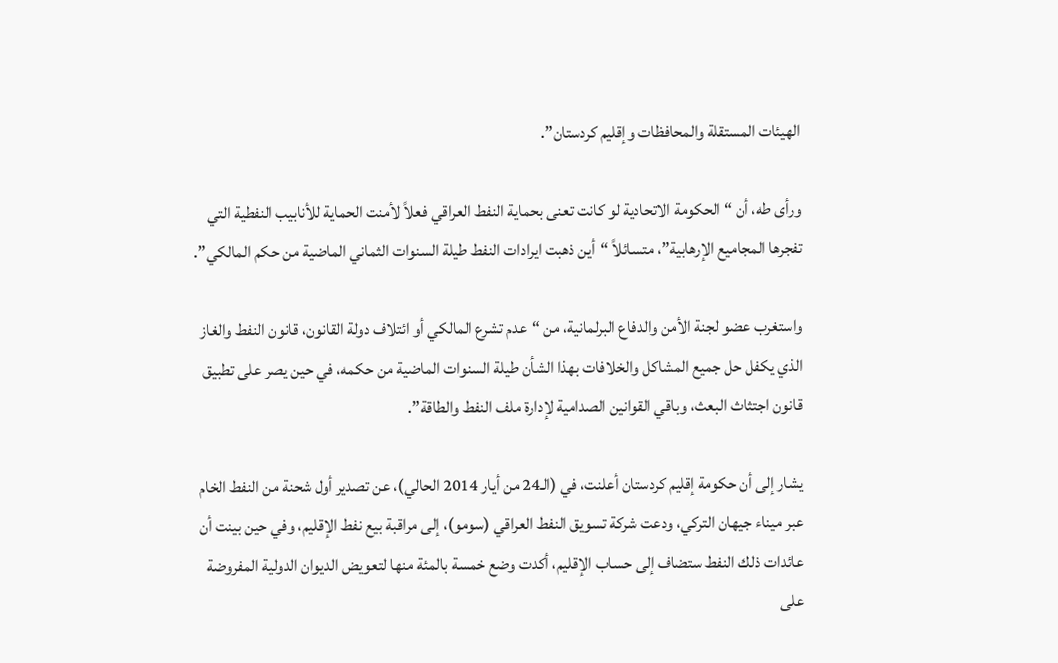الهيئات المستقلة والمحافظات وإقليم كردستان”.

ورأى طه، أن “الحكومة الاتحادية لو كانت تعنى بحماية النفط العراقي فعلاً لأمنت الحماية للأنابيب النفطية التي تفجرها المجاميع الإرهابية”، متسائلاً “أين ذهبت ايرادات النفط طيلة السنوات الثماني الماضية من حكم المالكي”.

واستغرب عضو لجنة الأمن والدفاع البرلمانية، من “عدم تشرع المالكي أو ائتلاف دولة القانون، قانون النفط والغاز الذي يكفل حل جميع المشاكل والخلافات بهذا الشأن طيلة السنوات الماضية من حكمه، في حين يصر على تطبيق قانون اجتثاث البعث، وباقي القوانين الصدامية لإدارة ملف النفط والطاقة”.

يشار إلى أن حكومة إقليم كردستان أعلنت، في (الـ24 من أيار 2014 الحالي)، عن تصدير أول شحنة من النفط الخام عبر ميناء جيهان التركي، ودعت شركة تسويق النفط العراقي (سومو)، إلى مراقبة بيع نفط الإقليم، وفي حين بينت أن عائدات ذلك النفط ستضاف إلى حساب الإقليم، أكدت وضع خمسة بالمئة منها لتعويض الديوان الدولية المفروضة على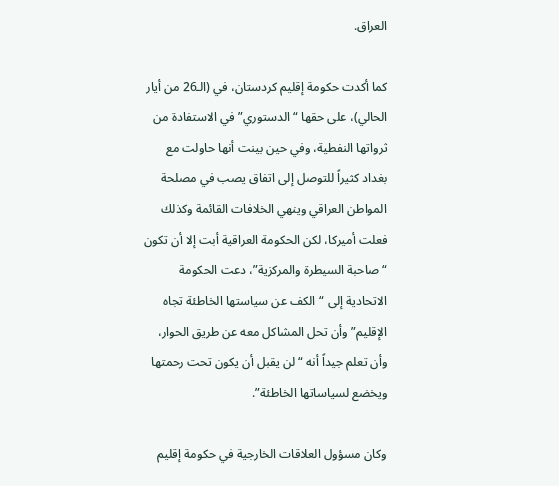العراق.

كما أكدت حكومة إقليم كردستان، في (الـ26 من أيار الحالي)، على حقها “الدستوري” في الاستفادة من ثرواتها النفطية، وفي حين بينت أنها حاولت مع بغداد كثيراً للتوصل إلى اتفاق يصب في مصلحة المواطن العراقي وينهي الخلافات القائمة وكذلك فعلت أميركا، لكن الحكومة العراقية أبت إلا أن تكون “صاحبة السيطرة والمركزية”، دعت الحكومة الاتحادية إلى “الكف عن سياستها الخاطئة تجاه الإقليم” وأن تحل المشاكل معه عن طريق الحوار، وأن تعلم جيداً أنه “لن يقبل أن يكون تحت رحمتها ويخضع لسياساتها الخاطئة”.

وكان مسؤول العلاقات الخارجية في حكومة إقليم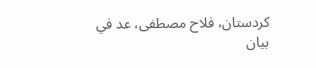كردستان، فلاح مصطفى، عد في بيان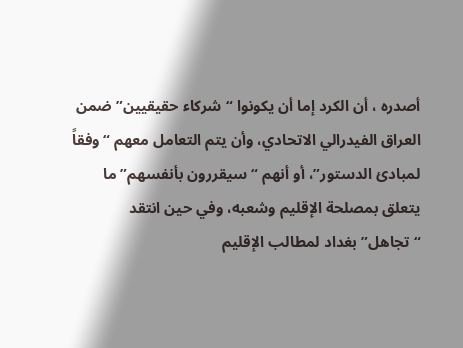أصدره ، أن الكرد إما أن يكونوا “شركاء حقيقيين” ضمن العراق الفيدرالي الاتحادي، وأن يتم التعامل معهم “وفقاً لمبادئ الدستور”، أو أنهم “سيقررون بأنفسهم” ما يتعلق بمصلحة الإقليم وشعبه، وفي حين انتقد “تجاهل” بغداد لمطالب الإقليم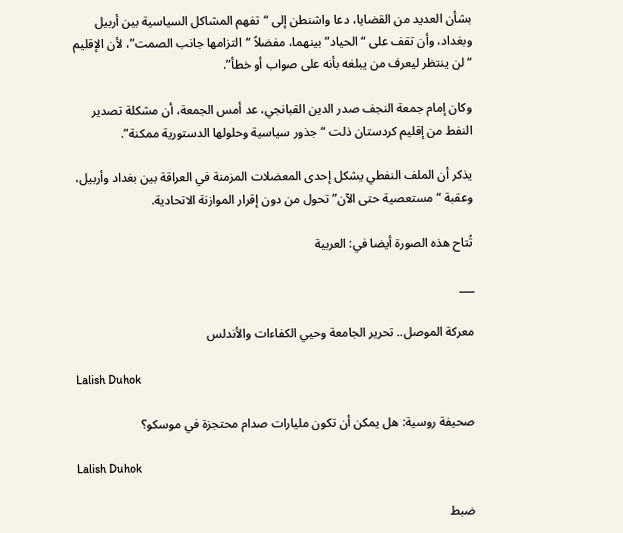بشأن العديد من القضايا، دعا واشنطن إلى “تفهم المشاكل السياسية بين أربيل وبغداد، وأن تقف على “الحياد” بينهما، مفضلاً “التزامها جانب الصمت”، لأن الإقليم “لن ينتظر ليعرف من يبلغه بأنه على صواب أو خطأ”.

وكان إمام جمعة النجف صدر الدين القبانجي، عد أمس الجمعة، أن مشكلة تصدير النفط من إقليم كردستان ذلت “جذور سياسية وحلولها الدستورية ممكنة”.

يذكر أن الملف النفطي يشكل إحدى المعضلات المزمنة في العراقة بين بغداد وأربيل، وعقبة “مستعصية حتى الآن” تحول من دون إقرار الموازنة الاتحادية.

تُتاح هذه الصورة أيضا في: العربية

___

معركة الموصل.. تحرير الجامعة وحيي الكفاءات والأندلس

Lalish Duhok

صحيفة روسية: هل يمكن أن تكون مليارات صدام محتجزة في موسكو؟

Lalish Duhok

ضبط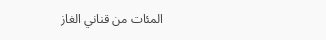المئات من قناني الغاز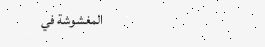المغشوشة في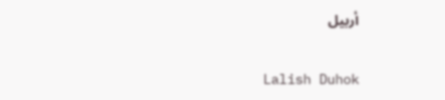أربيل

Lalish Duhok